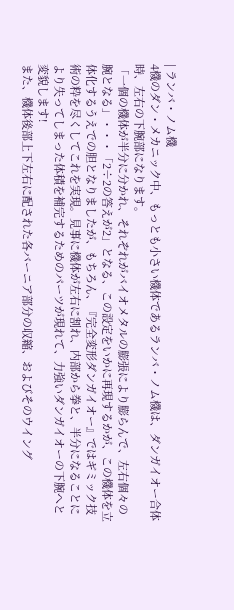| ランバ・ノム機
4機のダン・メカニック中、もっとも小さい機体であるランバ・ノム機は、ダンガイオー合体時、左右の下腕部になります。
「一個の機体が半分に分かれ、それぞれがバイオメタルの膨張により膨らんで、左右個々の腕となる」・・・「2÷2の答えが2」となる、この設定をいかに再現するかが、この機体を立体化するうえでの胆となりましたが、もちろん、『完全変形ダンガイオー』ではギミック技術の粋を尽くしてこれを実現。見事に機体が左右に割れ、内部から拳と、半分になることにより失ってしまった体積を補完するためのパーツが現れて、力強いダンガイオーの下腕へと変貌します!
また、機体後部上下左右に配された各バーニア部分の収縮、およびそのウイング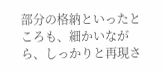部分の格納といったところも、細かいながら、しっかりと再現さ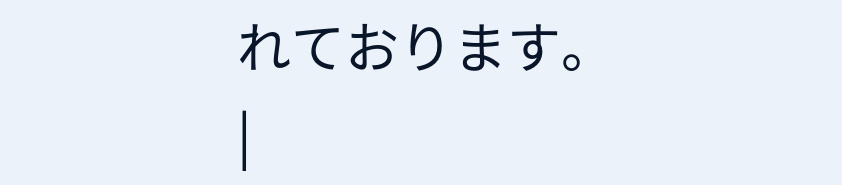れております。
|